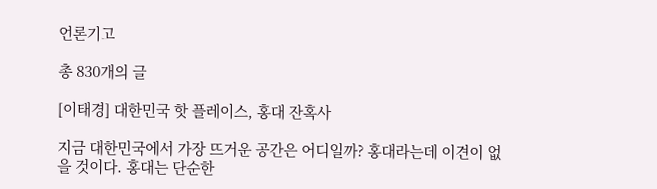언론기고

총 830개의 글

[이태경] 대한민국 핫 플레이스, 홍대 잔혹사

지금 대한민국에서 가장 뜨거운 공간은 어디일까? 홍대라는데 이견이 없을 것이다. 홍대는 단순한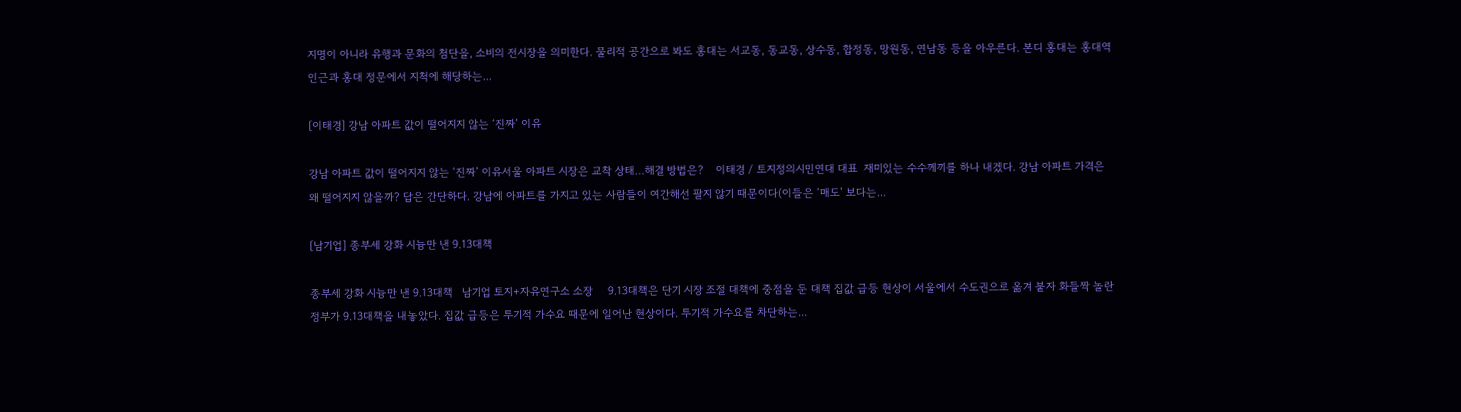지명이 아니라 유행과 문화의 첨단을, 소비의 전시장을 의미한다. 물리적 공간으로 봐도 홍대는 서교동, 동교동, 상수동, 합정동, 망원동, 연남동 등을 아우른다. 본디 홍대는 홍대역 인근과 홍대 정문에서 지척에 해당하는...

[이태경] 강남 아파트 값이 떨어지지 않는 ‘진짜’ 이유

강남 아파트 값이 떨어지지 않는 ‘진짜’ 이유서울 아파트 시장은 교착 상태…해결 방법은?    이태경 / 토지정의시민연대 대표  재미있는 수수께끼를 하나 내겠다. 강남 아파트 가격은 왜 떨어지지 않을까? 답은 간단하다. 강남에 아파트를 가지고 있는 사람들이 여간해선 팔지 않기 때문이다(이들은 ‘매도’ 보다는...

[남기업] 종부세 강화 시늉만 낸 9.13대책

종부세 강화 시늉만 낸 9.13대책   남기업 토지+자유연구소 소장     9.13대책은 단기 시장 조절 대책에 중점을 둔 대책 집값 급등 현상이 서울에서 수도권으로 옮겨 붙자 화들짝 놀란 정부가 9.13대책을 내놓았다. 집값 급등은 투기적 가수요 때문에 일어난 현상이다. 투기적 가수요를 차단하는...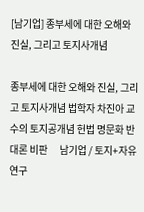[남기업] 종부세에 대한 오해와 진실, 그리고 토지사개념

종부세에 대한 오해와 진실, 그리고 토지사개념 법학자 차진아 교수의 토지공개념 헌법 명문화 반대론 비판      남기업 / 토지+자유연구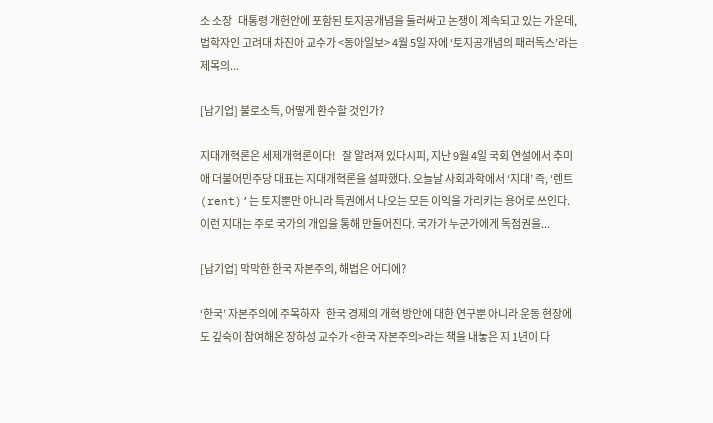소 소장   대통령 개헌안에 포함된 토지공개념을 둘러싸고 논쟁이 계속되고 있는 가운데, 법학자인 고려대 차진아 교수가 <동아일보> 4월 5일 자에 ‘토지공개념의 패러독스’라는 제목의...

[남기업] 불로소득, 어떻게 환수할 것인가?

지대개혁론은 세제개혁론이다!   잘 알려져 있다시피, 지난 9월 4일 국회 연설에서 추미애 더불어민주당 대표는 지대개혁론을 설파했다. 오늘날 사회과학에서 ‘지대’ 즉, ‘렌트(rent)’는 토지뿐만 아니라 특권에서 나오는 모든 이익을 가리키는 용어로 쓰인다. 이런 지대는 주로 국가의 개입을 통해 만들어진다. 국가가 누군가에게 독점권을...

[남기업] 막막한 한국 자본주의, 해법은 어디에?

‘한국’ 자본주의에 주목하자   한국 경제의 개혁 방안에 대한 연구뿐 아니라 운동 현장에도 깊숙이 참여해온 장하성 교수가 <한국 자본주의>라는 책을 내놓은 지 1년이 다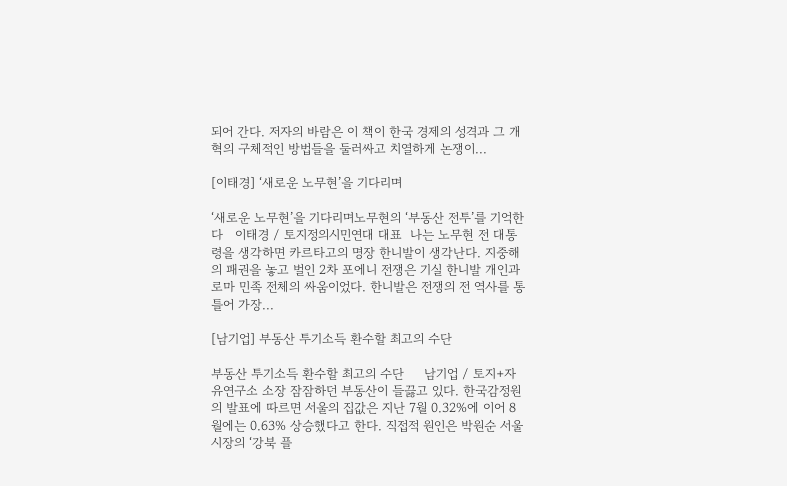되어 간다. 저자의 바람은 이 책이 한국 경제의 성격과 그 개혁의 구체적인 방법들을 둘러싸고 치열하게 논쟁이...

[이태경] ‘새로운 노무현’을 기다리며

‘새로운 노무현’을 기다리며노무현의 ‘부동산 전투’를 기억한다   이태경 / 토지정의시민연대 대표  나는 노무현 전 대통령을 생각하면 카르타고의 명장 한니발이 생각난다. 지중해의 패권을 놓고 벌인 2차 포에니 전쟁은 기실 한니발 개인과 로마 민족 전체의 싸움이었다. 한니발은 전쟁의 전 역사를 통틀어 가장...

[남기업] 부동산 투기소득 환수할 최고의 수단

부동산 투기소득 환수할 최고의 수단     남기업 / 토지+자유연구소 소장 잠잠하던 부동산이 들끓고 있다. 한국감정원의 발표에 따르면 서울의 집값은 지난 7월 0.32%에 이어 8월에는 0.63% 상승했다고 한다. 직접적 원인은 박원순 서울시장의 ‘강북 플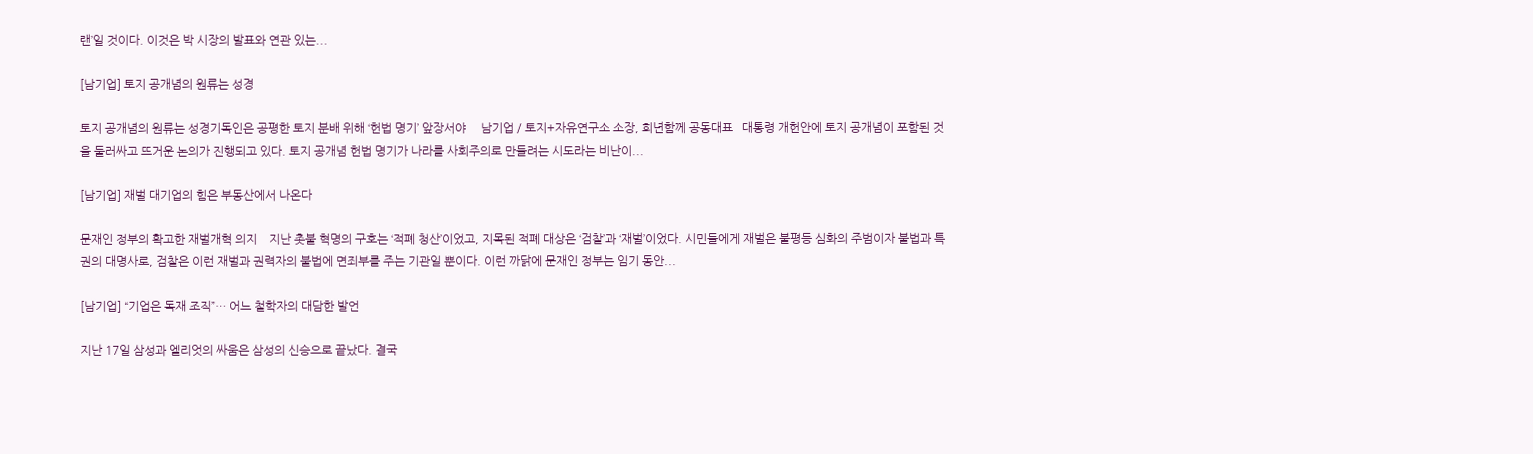랜’일 것이다. 이것은 박 시장의 발표와 연관 있는...

[남기업] 토지 공개념의 원류는 성경

토지 공개념의 원류는 성경기독인은 공평한 토지 분배 위해 ‘헌법 명기’ 앞장서야     남기업 / 토지+자유연구소 소장, 희년함께 공동대표   대통령 개헌안에 토지 공개념이 포함된 것을 둘러싸고 뜨거운 논의가 진행되고 있다. 토지 공개념 헌법 명기가 나라를 사회주의로 만들려는 시도라는 비난이...

[남기업] 재벌 대기업의 힘은 부동산에서 나온다

문재인 정부의 확고한 재벌개혁 의지    지난 촛불 혁명의 구호는 ‘적폐 청산’이었고, 지목된 적폐 대상은 ‘검찰’과 ‘재벌’이었다. 시민들에게 재벌은 불평등 심화의 주범이자 불법과 특권의 대명사로, 검찰은 이런 재벌과 권력자의 불법에 면죄부를 주는 기관일 뿐이다. 이런 까닭에 문재인 정부는 임기 동안...

[남기업] “기업은 독재 조직”… 어느 철학자의 대담한 발언

지난 17일 삼성과 엘리엇의 싸움은 삼성의 신승으로 끝났다. 결국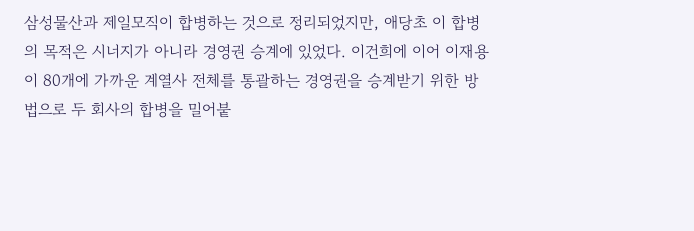삼성물산과 제일모직이 합병하는 것으로 정리되었지만, 애당초 이 합병의 목적은 시너지가 아니라 경영권 승계에 있었다. 이건희에 이어 이재용이 80개에 가까운 계열사 전체를 통괄하는 경영권을 승계받기 위한 방법으로 두 회사의 합병을 밀어붙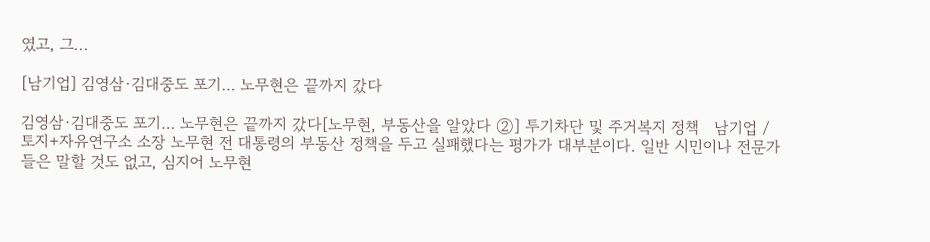였고, 그...

[남기업] 김영삼·김대중도 포기… 노무현은 끝까지 갔다

김영삼·김대중도 포기… 노무현은 끝까지 갔다[노무현, 부동산을 알았다 ②] 투기차단 및 주거복지 정책   남기업 / 토지+자유연구소 소장 노무현 전 대통령의 부동산 정책을 두고 실패했다는 평가가 대부분이다. 일반 시민이나 전문가들은 말할 것도 없고, 심지어 노무현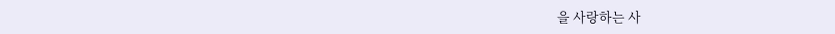을 사랑하는 사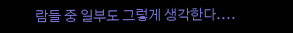람들 중 일부도 그렇게 생각한다....